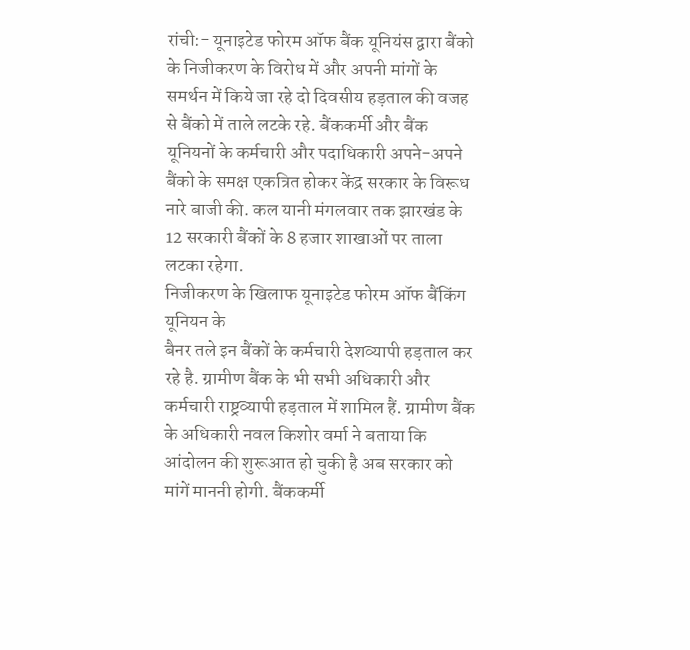रांची:- यूनाइटेड फोरम ऑफ बैंक यूनियंस द्वारा बैंको के निजीकरण के विरोध में और अपनी मांगों के समर्थन में किये जा रहे दो दिवसीय हड़ताल की वजह से बैंको में ताले लटके रहे. बैंककर्मी और बैंक यूनियनों के कर्मचारी और पदाधिकारी अपने-अपने बैंको के समक्ष एकत्रित होकर केंद्र सरकार के विरूध नारे बाजी की. कल यानी मंगलवार तक झारखंड के 12 सरकारी बैंकों के 8 हजार शाखाओं पर ताला लटका रहेगा.
निजीकरण के खिलाफ यूनाइटेड फोरम ऑफ बैंकिंग यूनियन के
बैनर तले इन बैंकों के कर्मचारी देशव्यापी हड़ताल कर रहे है. ग्रामीण बैंक के भी सभी अधिकारी और कर्मचारी राष्ट्रव्यापी हड़ताल में शामिल हैं. ग्रामीण बैंक के अधिकारी नवल किशोर वर्मा ने बताया कि आंदोलन की शुरूआत हो चुकी है अब सरकार को मांगें माननी होगी. बैंककर्मी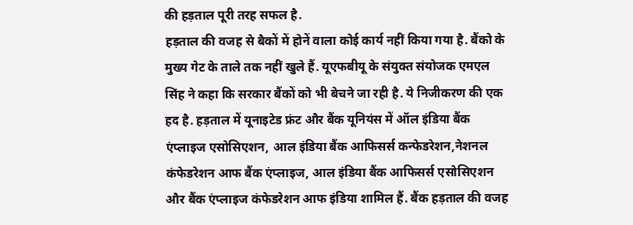की हड़ताल पूरी तरह सफल है.
हड़ताल की वजह से बैकों में होनें वाला कोई कार्य नहीं किया गया है. बैंको के मुख्य गेट के ताले तक नहीं खुले हैं. यूएफबीयू के संयुक्त संयोजक एमएल सिंह ने कहा कि सरकार बैंकों को भी बेचने जा रही है. ये निजीकरण की एक हद है. हड़ताल में यूनाइटेड फ्रंट और बैंक यूनियंस में ऑल इंडिया बैंक एंप्लाइज एसोसिएशन, आल इंडिया बैंक आफिसर्स कन्फेडरेशन,नेशनल कंफेडरेशन आफ बैंक एंप्लाइज, आल इंडिया बैंक आफिसर्स एसोसिएशन और बैंक एंप्लाइज कंफेडरेशन आफ इंडिया शामिल हैं. बैंक हड़ताल की वजह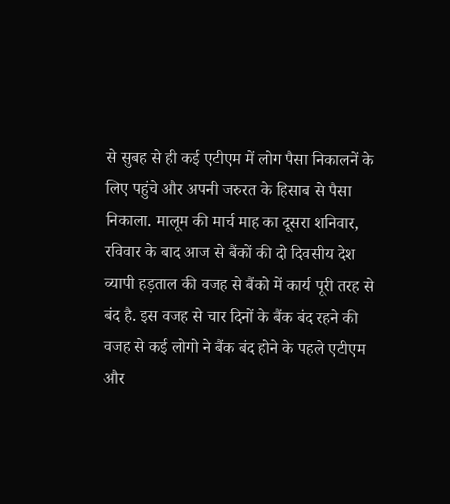से सुबह से ही कई एटीएम में लोग पैसा निकालनें के लिए पहुंचे और अपनी जरुरत के हिसाब से पैसा निकाला. मालूम की मार्च माह का दूसरा शनिवार, रविवार के बाद आज से बैंकों की दो दिवसीय देश व्यापी हड़ताल की वजह से बैंको में कार्य पूरी तरह से बंद है. इस वजह से चार दिनों के बैंक बंद रहने की वजह से कई लोगो ने बैंक बंद होने के पहले एटीएम और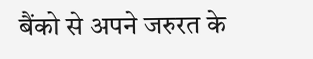बैंको से अपने जरुरत के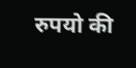रुपयो की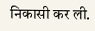निकासी कर ली.